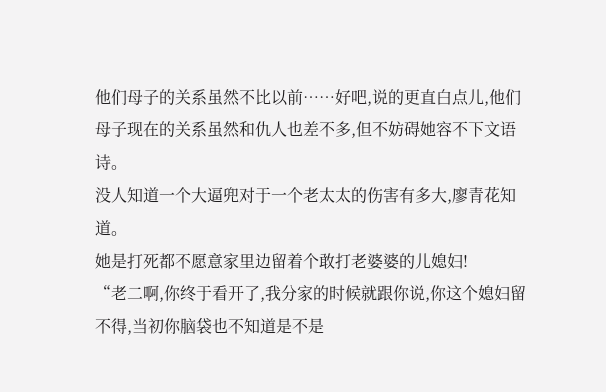他们母子的关系虽然不比以前……好吧,说的更直白点儿,他们母子现在的关系虽然和仇人也差不多,但不妨碍她容不下文语诗。
没人知道一个大逼兜对于一个老太太的伤害有多大,廖青花知道。
她是打死都不愿意家里边留着个敢打老婆婆的儿媳妇!
“老二啊,你终于看开了,我分家的时候就跟你说,你这个媳妇留不得,当初你脑袋也不知道是不是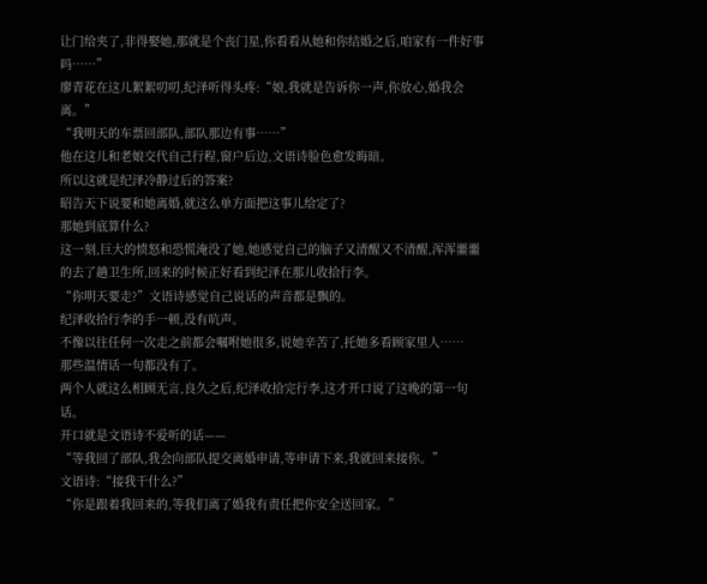让门给夹了,非得娶她,那就是个丧门星,你看看从她和你结婚之后,咱家有一件好事吗……”
廖青花在这儿絮絮叨叨,纪泽听得头疼:“娘,我就是告诉你一声,你放心,婚我会离。”
“我明天的车票回部队,部队那边有事……”
他在这儿和老娘交代自己行程,窗户后边,文语诗脸色愈发晦暗。
所以这就是纪泽冷静过后的答案?
昭告天下说要和她离婚,就这么单方面把这事儿给定了?
那她到底算什么?
这一刻,巨大的愤怒和恐慌淹没了她,她感觉自己的脑子又清醒又不清醒,浑浑噩噩的去了趟卫生所,回来的时候正好看到纪泽在那儿收拾行李。
“你明天要走?”文语诗感觉自己说话的声音都是飘的。
纪泽收拾行李的手一顿,没有吭声。
不像以往任何一次走之前都会嘱咐她很多,说她辛苦了,托她多看顾家里人……
那些温情话一句都没有了。
两个人就这么相顾无言,良久之后,纪泽收拾完行李,这才开口说了这晚的第一句话。
开口就是文语诗不爱听的话——
“等我回了部队,我会向部队提交离婚申请,等申请下来,我就回来接你。”
文语诗:“接我干什么?”
“你是跟着我回来的,等我们离了婚我有责任把你安全送回家。”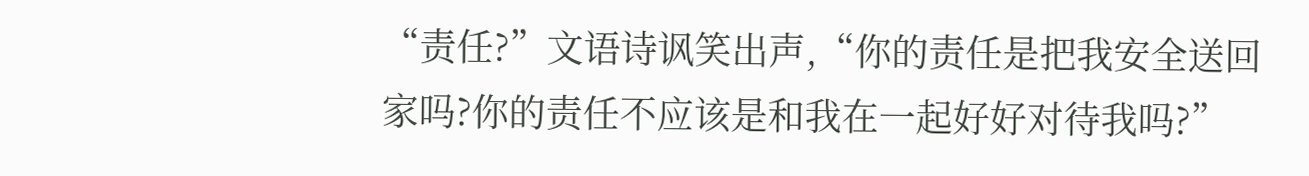“责任?”文语诗讽笑出声,“你的责任是把我安全送回家吗?你的责任不应该是和我在一起好好对待我吗?”